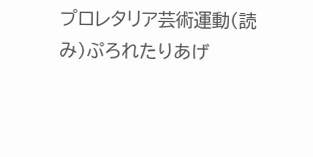プロレタリア芸術運動(読み)ぷろれたりあげ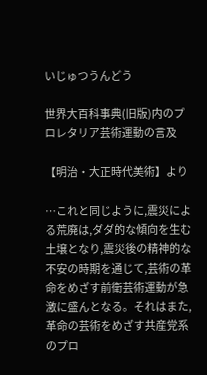いじゅつうんどう

世界大百科事典(旧版)内のプロレタリア芸術運動の言及

【明治・大正時代美術】より

…これと同じように,震災による荒廃は,ダダ的な傾向を生む土壌となり,震災後の精神的な不安の時期を通じて,芸術の革命をめざす前衛芸術運動が急激に盛んとなる。それはまた,革命の芸術をめざす共産党系のプロ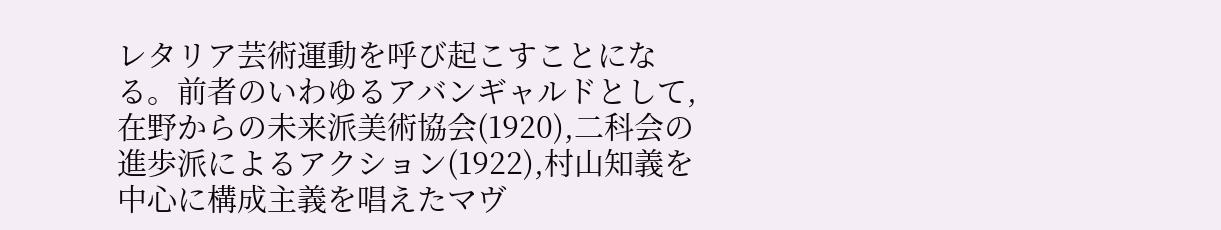レタリア芸術運動を呼び起こすことになる。前者のいわゆるアバンギャルドとして,在野からの未来派美術協会(1920),二科会の進歩派によるアクション(1922),村山知義を中心に構成主義を唱えたマヴ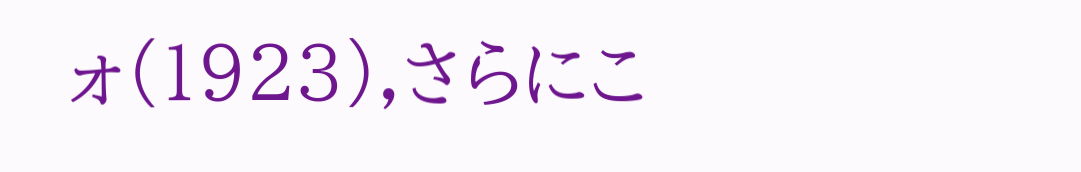ォ(1923),さらにこ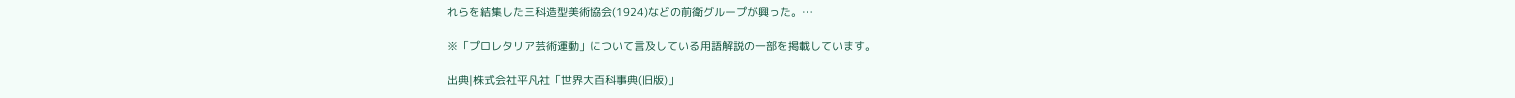れらを結集した三科造型美術協会(1924)などの前衛グループが興った。…

※「プロレタリア芸術運動」について言及している用語解説の一部を掲載しています。

出典|株式会社平凡社「世界大百科事典(旧版)」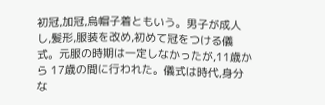初冠,加冠,烏帽子着ともいう。男子が成人し,髪形,服装を改め,初めて冠をつける儀式。元服の時期は一定しなかったが,11歳から 17歳の間に行われた。儀式は時代,身分な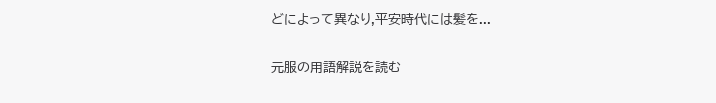どによって異なり,平安時代には髪を...

元服の用語解説を読む